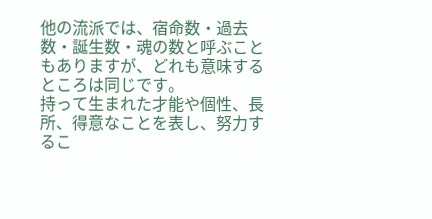他の流派では、宿命数・過去数・誕生数・魂の数と呼ぶこともありますが、どれも意味するところは同じです。
持って生まれた才能や個性、長所、得意なことを表し、努力するこ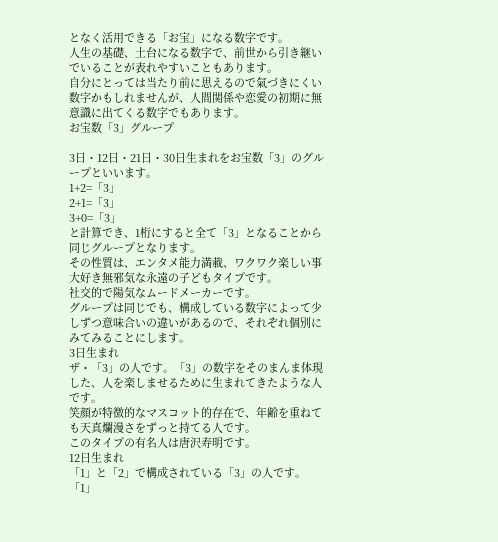となく活用できる「お宝」になる数字です。
人生の基礎、土台になる数字で、前世から引き継いでいることが表れやすいこともあります。
自分にとっては当たり前に思えるので氣づきにくい数字かもしれませんが、人間関係や恋愛の初期に無意識に出てくる数字でもあります。
お宝数「3」グループ

3日・12日・21日・30日生まれをお宝数「3」のグループといいます。
1+2=「3」
2+1=「3」
3+0=「3」
と計算でき、1桁にすると全て「3」となることから同じグループとなります。
その性質は、エンタメ能力満載、ワクワク楽しい事大好き無邪気な永遠の子どもタイプです。
社交的で陽気なムードメーカーです。
グループは同じでも、構成している数字によって少しずつ意味合いの違いがあるので、それぞれ個別にみてみることにします。
3日生まれ
ザ・「3」の人です。「3」の数字をそのまんま体現した、人を楽しませるために生まれてきたような人です。
笑顔が特徴的なマスコット的存在で、年齢を重ねても天真爛漫さをずっと持てる人です。
このタイプの有名人は唐沢寿明です。
12日生まれ
「1」と「2」で構成されている「3」の人です。
「1」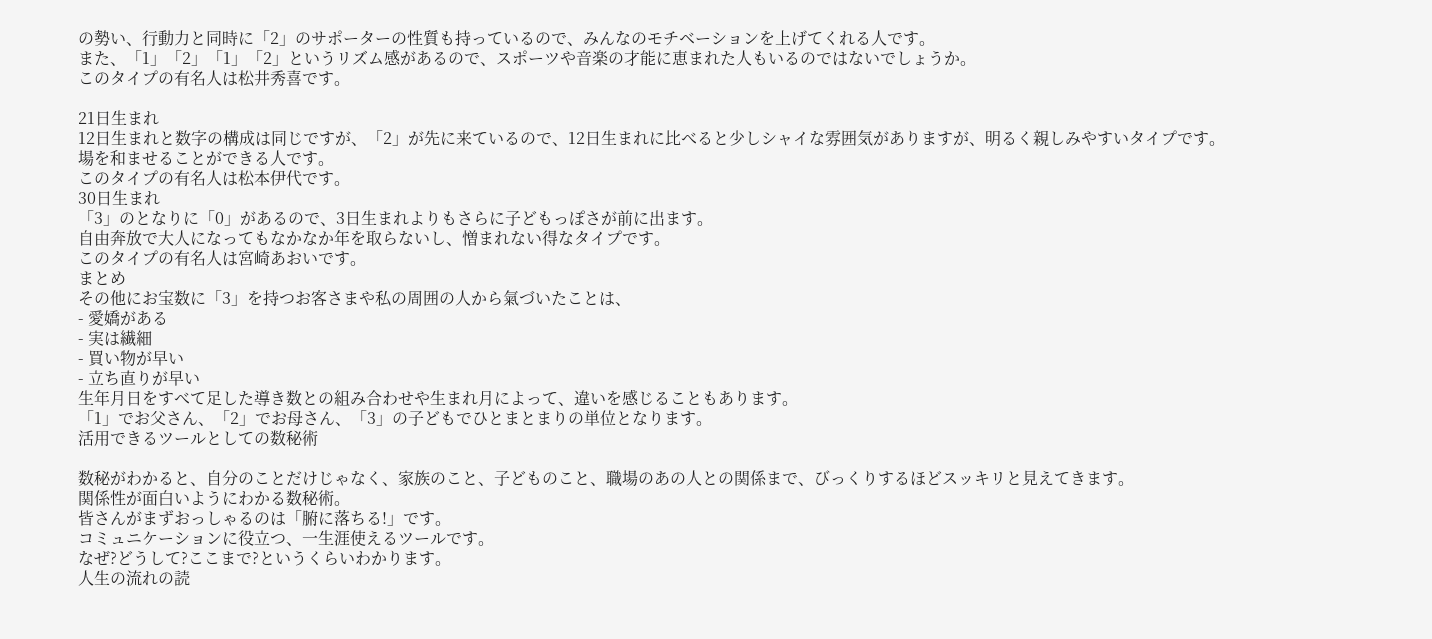の勢い、行動力と同時に「2」のサポーターの性質も持っているので、みんなのモチベーションを上げてくれる人です。
また、「1」「2」「1」「2」というリズム感があるので、スポーツや音楽の才能に恵まれた人もいるのではないでしょうか。
このタイプの有名人は松井秀喜です。

21日生まれ
12日生まれと数字の構成は同じですが、「2」が先に来ているので、12日生まれに比べると少しシャイな雰囲気がありますが、明るく親しみやすいタイプです。
場を和ませることができる人です。
このタイプの有名人は松本伊代です。
30日生まれ
「3」のとなりに「0」があるので、3日生まれよりもさらに子どもっぽさが前に出ます。
自由奔放で大人になってもなかなか年を取らないし、憎まれない得なタイプです。
このタイプの有名人は宮崎あおいです。
まとめ
その他にお宝数に「3」を持つお客さまや私の周囲の人から氣づいたことは、
- 愛嬌がある
- 実は繊細
- 買い物が早い
- 立ち直りが早い
生年月日をすべて足した導き数との組み合わせや生まれ月によって、違いを感じることもあります。
「1」でお父さん、「2」でお母さん、「3」の子どもでひとまとまりの単位となります。
活用できるツールとしての数秘術

数秘がわかると、自分のことだけじゃなく、家族のこと、子どものこと、職場のあの人との関係まで、びっくりするほどスッキリと見えてきます。
関係性が面白いようにわかる数秘術。
皆さんがまずおっしゃるのは「腑に落ちる!」です。
コミュニケーションに役立つ、一生涯使えるツールです。
なぜ?どうして?ここまで?というくらいわかります。
人生の流れの読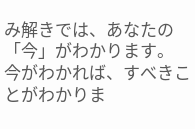み解きでは、あなたの「今」がわかります。
今がわかれば、すべきことがわかりま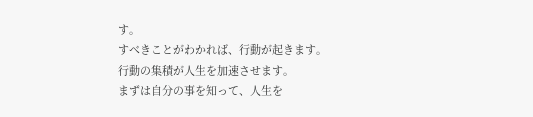す。
すべきことがわかれば、行動が起きます。
行動の集積が人生を加速させます。
まずは自分の事を知って、人生を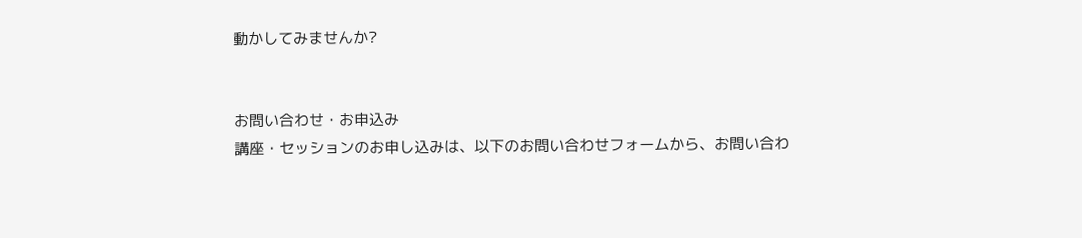動かしてみませんか?


お問い合わせ・お申込み
講座・セッションのお申し込みは、以下のお問い合わせフォームから、お問い合わ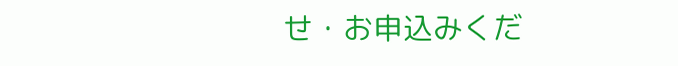せ・お申込みくだ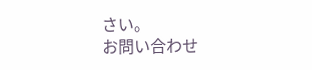さい。
お問い合わせ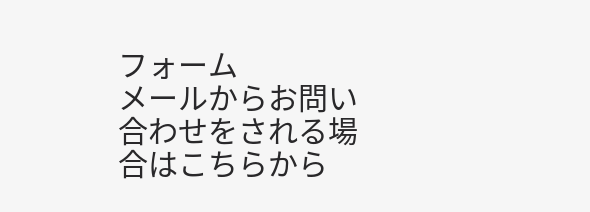フォーム
メールからお問い合わせをされる場合はこちらから